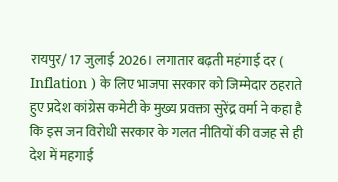रायपुर/ 17 जुलाई 2026। लगातार बढ़ती महंगाई दर ( Inflation ) के लिए भाजपा सरकार को जिम्मेदार ठहराते हुए प्रदेश कांग्रेस कमेटी के मुख्य प्रवक्ता सुरेंद्र वर्मा ने कहा है कि इस जन विरोधी सरकार के गलत नीतियों की वजह से ही देश में महगाई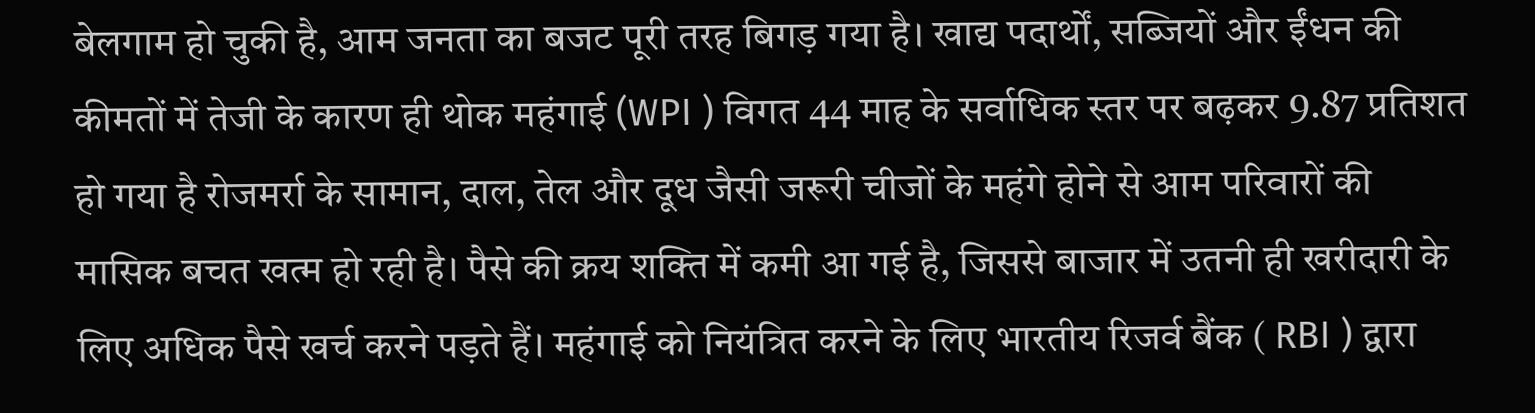बेलगाम हो चुकी है, आम जनता का बजट पूरी तरह बिगड़ गया है। खाद्य पदार्थों, सब्जियों और ईंधन की कीमतों में तेजी के कारण ही थोक महंगाई (WPI ) विगत 44 माह के सर्वाधिक स्तर पर बढ़कर 9.87 प्रतिशत हो गया है रोजमर्रा के सामान, दाल, तेल और दूध जैसी जरूरी चीजों के महंगे होने से आम परिवारों की मासिक बचत खत्म हो रही है। पैसे की क्रय शक्ति में कमी आ गई है, जिससे बाजार में उतनी ही खरीदारी के लिए अधिक पैसे खर्च करने पड़ते हैं। महंगाई को नियंत्रित करने के लिए भारतीय रिजर्व बैंक ( RBI ) द्वारा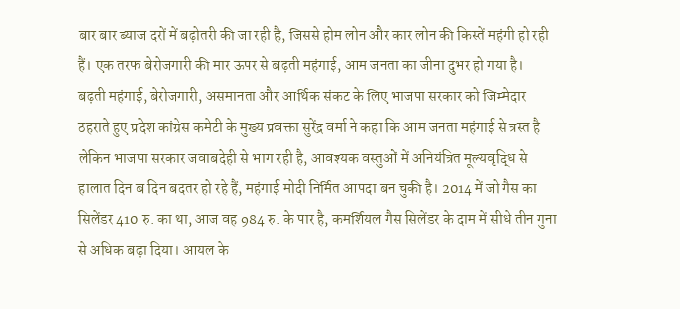बार बार ब्याज दरों में बढ़ोतरी की जा रही है, जिससे होम लोन और कार लोन की किस्तें महंगी हो रही हैं। एक तरफ बेरोजगारी की मार ऊपर से बढ़ती महंगाई, आम जनता का जीना दुभर हो गया है।
बढ़ती महंगाई, बेरोजगारी, असमानता और आर्थिक संकट के लिए भाजपा सरकार को जिम्मेदार ठहराते हुए प्रदेश कांग्रेस कमेटी के मुख्य प्रवक्ता सुरेंद्र वर्मा ने कहा कि आम जनता महंगाई से त्रस्त है लेकिन भाजपा सरकार जवाबदेही से भाग रही है, आवश्यक वस्तुओं में अनियंत्रित मूल्यवृद्धि से हालात दिन ब दिन बदतर हो रहे हैं, महंगाई मोदी निर्मित आपदा बन चुकी है। 2014 में जो गैस का सिलेंडर 410 रु. का था, आज वह 984 रु. के पार है, कमर्शियल गैस सिलेंडर के दाम में सीधे तीन गुना से अधिक बढ़ा दिया। आयल के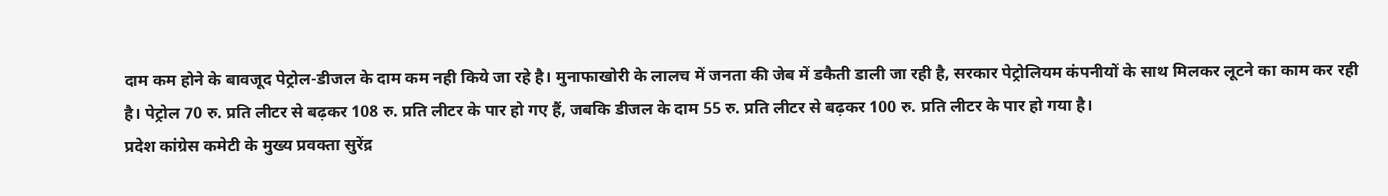दाम कम होने के बावजूद पेट्रोल-डीजल के दाम कम नही किये जा रहे है। मुनाफाखोरी के लालच में जनता की जेब में डकैती डाली जा रही है, सरकार पेट्रोलियम कंपनीयों के साथ मिलकर लूटने का काम कर रही है। पेट्रोल 70 रु. प्रति लीटर से बढ़कर 108 रु. प्रति लीटर के पार हो गए हैं, जबकि डीजल के दाम 55 रु. प्रति लीटर से बढ़कर 100 रु. प्रति लीटर के पार हो गया है।
प्रदेश कांग्रेस कमेटी के मुख्य प्रवक्ता सुरेंद्र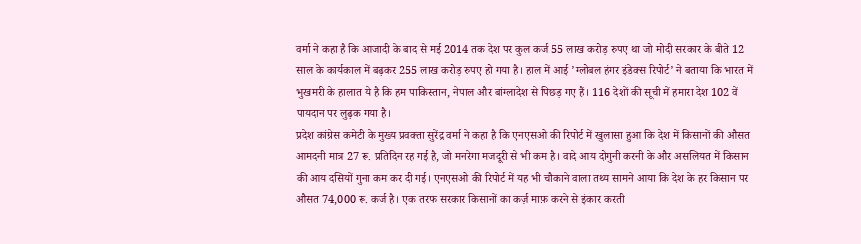वर्मा ने कहा है कि आजादी के बाद से मई 2014 तक देश पर कुल कर्ज 55 लाख करोड़ रुपए था जो मोदी सरकार के बीते 12 साल के कार्यकाल में बढ़कर 255 लाख करोड़ रुपए हो गया है। हाल में आई ’ग्लोबल हंगर इंडेक्स रिपोर्ट’ ने बताया कि भारत में भुखमरी के हालात ये है कि हम पाकिस्तान, नेपाल और बांग्लादेश से पिछड़ गए हैं। 116 देशों की सूची में हमारा देश 102 वें पायदान पर लुढ़क गया है।
प्रदेश कांग्रेस कमेटी के मुख्य प्रवक्ता सुरेंद्र वर्मा ने कहा है कि एनएसओ की रिपोर्ट में खुलासा हुआ कि देश में किसानों की औसत आमदनी मात्र 27 रू. प्रतिदिन रह गई है, जो मनरेगा मजदूरी से भी कम है। वादे आय दोगुनी करनी के और असलियत में किसान की आय दसियों गुना कम कर दी गई। एनएसओ की रिपोर्ट में यह भी चौकाने वाला तथ्य सामने आया कि देश के हर किसान पर औसत 74,000 रू. कर्ज है। एक तरफ सरकार किसानों का कर्ज़ माफ़ करने से इंकार करती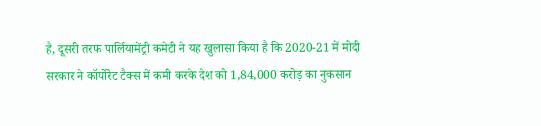है, दूसरी तरफ पार्लियामेंट्री कमेटी ने यह खुलासा किया है कि 2020-21 में मोदी सरकार ने कॉर्पोरेट टैक्स में कमी करके देश को 1,84,000 करोड़ का नुकसान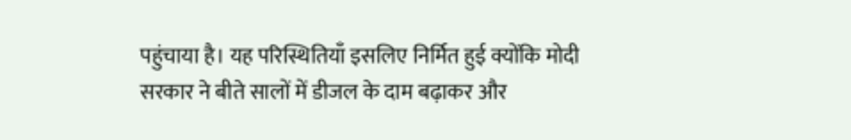पहुंचाया है। यह परिस्थितियाँ इसलिए निर्मित हुई क्योंकि मोदी सरकार ने बीते सालों में डीजल के दाम बढ़ाकर और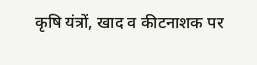कृषि यंत्रों, खाद व कीटनाशक पर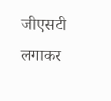जीएसटी लगाकर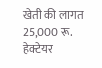खेती की लागत 25,000 रू. हेक्टेयर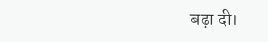बढ़ा दी।